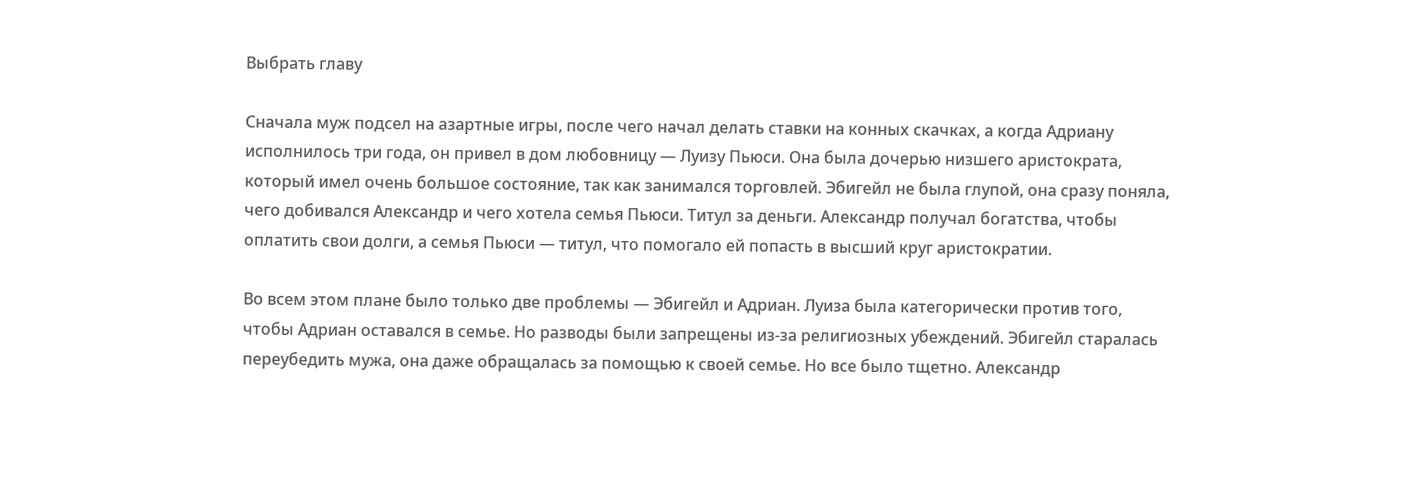Выбрать главу

Сначала муж подсел на азартные игры, после чего начал делать ставки на конных скачках, а когда Адриану исполнилось три года, он привел в дом любовницу — Луизу Пьюси. Она была дочерью низшего аристократа, который имел очень большое состояние, так как занимался торговлей. Эбигейл не была глупой, она сразу поняла, чего добивался Александр и чего хотела семья Пьюси. Титул за деньги. Александр получал богатства, чтобы оплатить свои долги, а семья Пьюси — титул, что помогало ей попасть в высший круг аристократии.

Во всем этом плане было только две проблемы — Эбигейл и Адриан. Луиза была категорически против того, чтобы Адриан оставался в семье. Но разводы были запрещены из-за религиозных убеждений. Эбигейл старалась переубедить мужа, она даже обращалась за помощью к своей семье. Но все было тщетно. Александр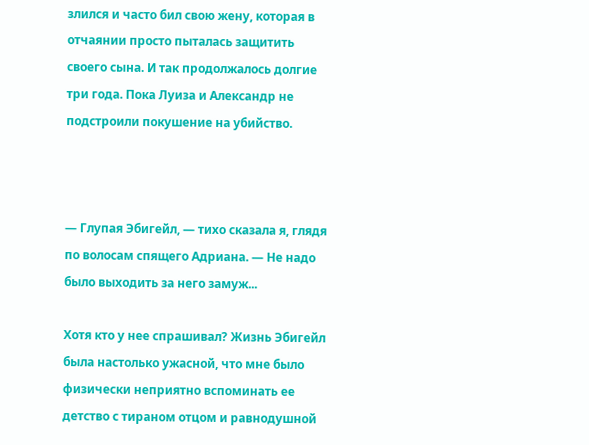злился и часто бил свою жену, которая в отчаянии просто пыталась защитить своего сына. И так продолжалось долгие три года. Пока Луиза и Александр не подстроили покушение на убийство.



— Глупая Эбигейл, — тихо сказала я, глядя по волосам спящего Адриана. — Не надо было выходить за него замуж...

Хотя кто у нее спрашивал? Жизнь Эбигейл была настолько ужасной, что мне было физически неприятно вспоминать ее детство с тираном отцом и равнодушной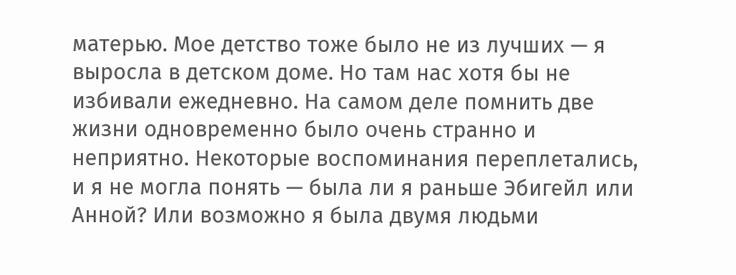матерью. Мое детство тоже было не из лучших — я выросла в детском доме. Но там нас хотя бы не избивали ежедневно. На самом деле помнить две жизни одновременно было очень странно и неприятно. Некоторые воспоминания переплетались, и я не могла понять — была ли я раньше Эбигейл или Анной? Или возможно я была двумя людьми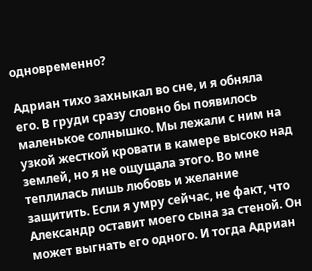одновременно?

Адриан тихо захныкал во сне, и я обняла его. В груди сразу словно бы появилось маленькое солнышко. Мы лежали с ним на узкой жесткой кровати в камере высоко над землей, но я не ощущала этого. Во мне теплилась лишь любовь и желание защитить. Если я умру сейчас, не факт, что Александр оставит моего сына за стеной. Он может выгнать его одного. И тогда Адриан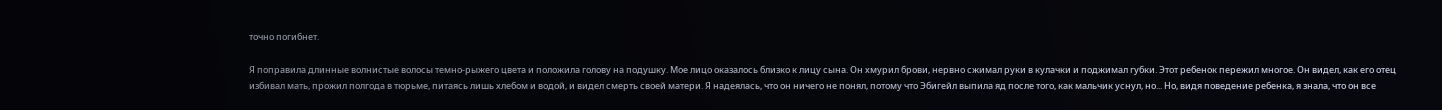точно погибнет.

Я поправила длинные волнистые волосы темно-рыжего цвета и положила голову на подушку. Мое лицо оказалось близко к лицу сына. Он хмурил брови, нервно сжимал руки в кулачки и поджимал губки. Этот ребенок пережил многое. Он видел, как его отец избивал мать, прожил полгода в тюрьме, питаясь лишь хлебом и водой, и видел смерть своей матери. Я надеялась, что он ничего не понял, потому что Эбигейл выпила яд после того, как мальчик уснул, но... Но, видя поведение ребенка, я знала, что он все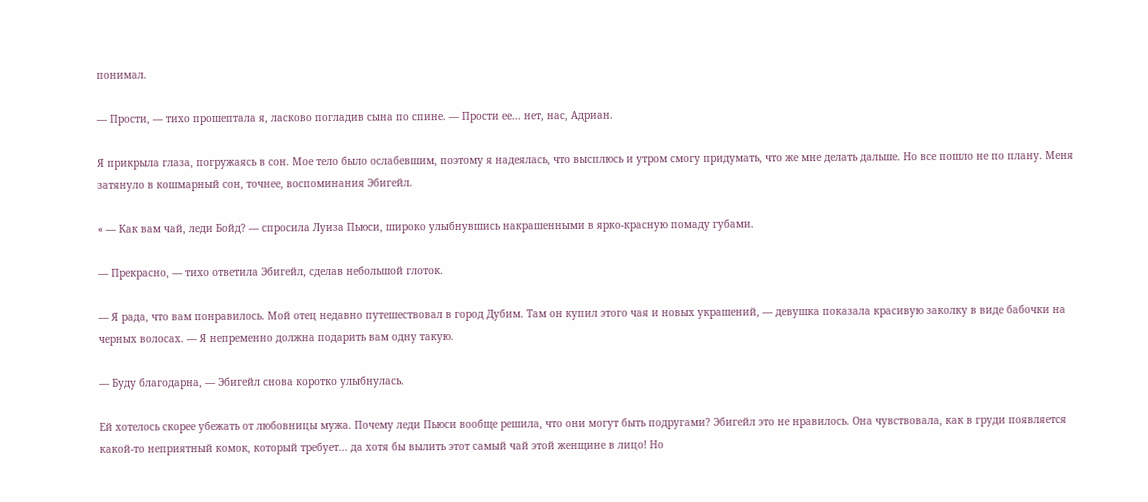понимал.

— Прости, — тихо прошептала я, ласково погладив сына по спине. — Прости ее... нет, нас, Адриан.

Я прикрыла глаза, погружаясь в сон. Мое тело было ослабевшим, поэтому я надеялась, что высплюсь и утром смогу придумать, что же мне делать дальше. Но все пошло не по плану. Меня затянуло в кошмарный сон, точнее, воспоминания Эбигейл.

« — Как вам чай, леди Бойд? — спросила Луиза Пьюси, широко улыбнувшись накрашенными в ярко-красную помаду губами.

— Прекрасно, — тихо ответила Эбигейл, сделав небольшой глоток.

— Я рада, что вам понравилось. Мой отец недавно путешествовал в город Дубим. Там он купил этого чая и новых украшений, — девушка показала красивую заколку в виде бабочки на черных волосах. — Я непременно должна подарить вам одну такую.

— Буду благодарна, — Эбигейл снова коротко улыбнулась.

Ей хотелось скорее убежать от любовницы мужа. Почему леди Пьюси вообще решила, что они могут быть подругами? Эбигейл это не нравилось. Она чувствовала, как в груди появляется какой-то неприятный комок, который требует... да хотя бы вылить этот самый чай этой женщине в лицо! Но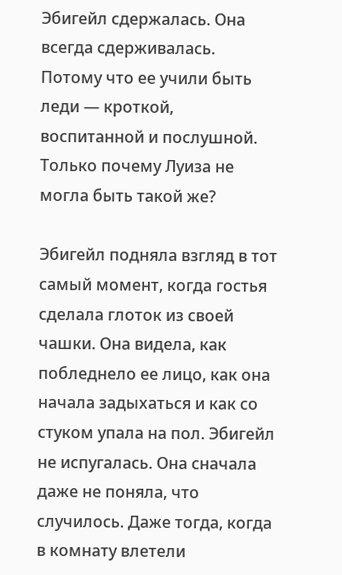Эбигейл сдержалась. Она всегда сдерживалась. Потому что ее учили быть леди — кроткой, воспитанной и послушной. Только почему Луиза не могла быть такой же?

Эбигейл подняла взгляд в тот самый момент, когда гостья сделала глоток из своей чашки. Она видела, как побледнело ее лицо, как она начала задыхаться и как со стуком упала на пол. Эбигейл не испугалась. Она сначала даже не поняла, что случилось. Даже тогда, когда в комнату влетели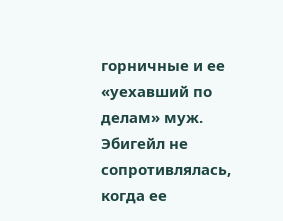горничные и ее «уехавший по делам» муж. Эбигейл не сопротивлялась, когда ее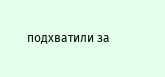подхватили за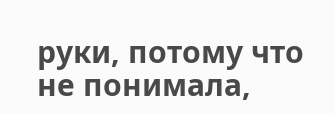руки, потому что не понимала,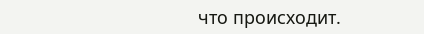что происходит.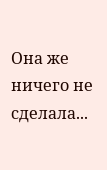Она же ничего не сделала...